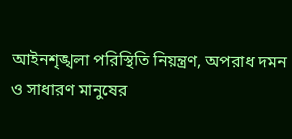আইনশৃঙ্খলা পরিস্থিতি নিয়ন্ত্রণ, অপরাধ দমন ও সাধারণ মানুষের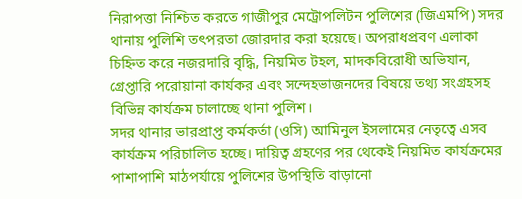নিরাপত্তা নিশ্চিত করতে গাজীপুর মেট্রোপলিটন পুলিশের (জিএমপি) সদর থানায় পুলিশি তৎপরতা জোরদার করা হয়েছে। অপরাধপ্রবণ এলাকা চিহ্নিত করে নজরদারি বৃদ্ধি, নিয়মিত টহল, মাদকবিরোধী অভিযান, গ্রেপ্তারি পরোয়ানা কার্যকর এবং সন্দেহভাজনদের বিষয়ে তথ্য সংগ্রহসহ বিভিন্ন কার্যক্রম চালাচ্ছে থানা পুলিশ।
সদর থানার ভারপ্রাপ্ত কর্মকর্তা (ওসি) আমিনুল ইসলামের নেতৃত্বে এসব কার্যক্রম পরিচালিত হচ্ছে। দায়িত্ব গ্রহণের পর থেকেই নিয়মিত কার্যক্রমের পাশাপাশি মাঠপর্যায়ে পুলিশের উপস্থিতি বাড়ানো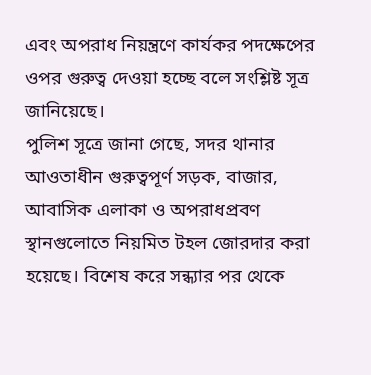এবং অপরাধ নিয়ন্ত্রণে কার্যকর পদক্ষেপের ওপর গুরুত্ব দেওয়া হচ্ছে বলে সংশ্লিষ্ট সূত্র জানিয়েছে।
পুলিশ সূত্রে জানা গেছে, সদর থানার আওতাধীন গুরুত্বপূর্ণ সড়ক, বাজার, আবাসিক এলাকা ও অপরাধপ্রবণ স্থানগুলোতে নিয়মিত টহল জোরদার করা হয়েছে। বিশেষ করে সন্ধ্যার পর থেকে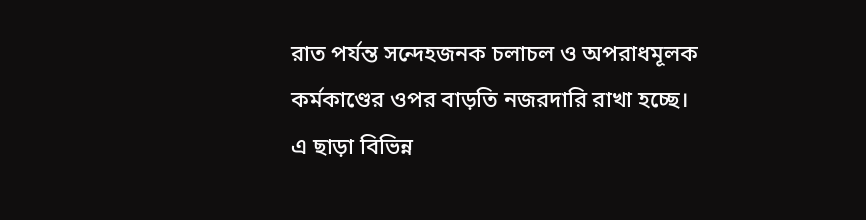রাত পর্যন্ত সন্দেহজনক চলাচল ও অপরাধমূলক কর্মকাণ্ডের ওপর বাড়তি নজরদারি রাখা হচ্ছে।
এ ছাড়া বিভিন্ন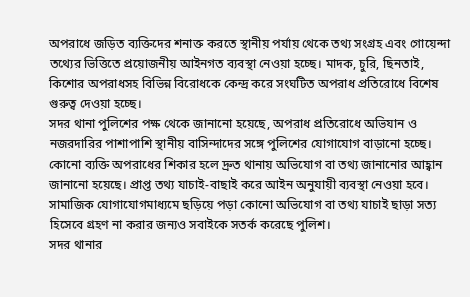অপরাধে জড়িত ব্যক্তিদের শনাক্ত করতে স্থানীয় পর্যায় থেকে তথ্য সংগ্রহ এবং গোয়েন্দা তথ্যের ভিত্তিতে প্রয়োজনীয় আইনগত ব্যবস্থা নেওয়া হচ্ছে। মাদক, চুরি, ছিনতাই, কিশোর অপরাধসহ বিভিন্ন বিরোধকে কেন্দ্র করে সংঘটিত অপরাধ প্রতিরোধে বিশেষ গুরুত্ব দেওয়া হচ্ছে।
সদর থানা পুলিশের পক্ষ থেকে জানানো হয়েছে, অপরাধ প্রতিরোধে অভিযান ও নজরদারির পাশাপাশি স্থানীয় বাসিন্দাদের সঙ্গে পুলিশের যোগাযোগ বাড়ানো হচ্ছে। কোনো ব্যক্তি অপরাধের শিকার হলে দ্রুত থানায় অভিযোগ বা তথ্য জানানোর আহ্বান জানানো হয়েছে। প্রাপ্ত তথ্য যাচাই-বাছাই করে আইন অনুযায়ী ব্যবস্থা নেওয়া হবে।
সামাজিক যোগাযোগমাধ্যমে ছড়িয়ে পড়া কোনো অভিযোগ বা তথ্য যাচাই ছাড়া সত্য হিসেবে গ্রহণ না করার জন্যও সবাইকে সতর্ক করেছে পুলিশ।
সদর থানার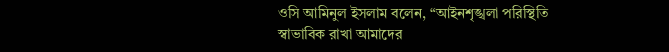ওসি আমিনুল ইসলাম বলেন, “আইনশৃঙ্খলা পরিস্থিতি স্বাভাবিক রাখা আমাদের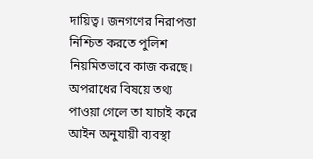দায়িত্ব। জনগণের নিরাপত্তা নিশ্চিত করতে পুলিশ নিয়মিতভাবে কাজ করছে। অপরাধের বিষয়ে তথ্য পাওয়া গেলে তা যাচাই করে আইন অনুযায়ী ব্যবস্থা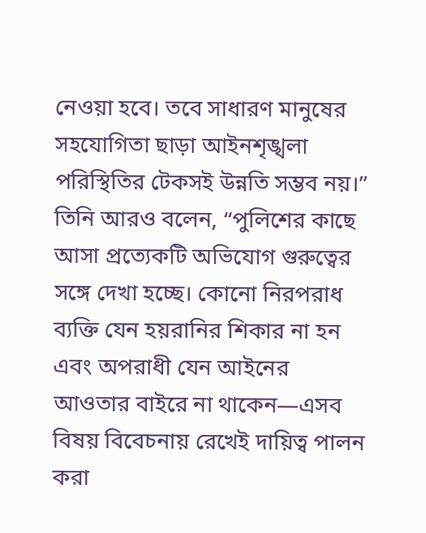নেওয়া হবে। তবে সাধারণ মানুষের সহযোগিতা ছাড়া আইনশৃঙ্খলা পরিস্থিতির টেকসই উন্নতি সম্ভব নয়।”
তিনি আরও বলেন, “পুলিশের কাছে আসা প্রত্যেকটি অভিযোগ গুরুত্বের সঙ্গে দেখা হচ্ছে। কোনো নিরপরাধ ব্যক্তি যেন হয়রানির শিকার না হন এবং অপরাধী যেন আইনের আওতার বাইরে না থাকেন—এসব বিষয় বিবেচনায় রেখেই দায়িত্ব পালন করা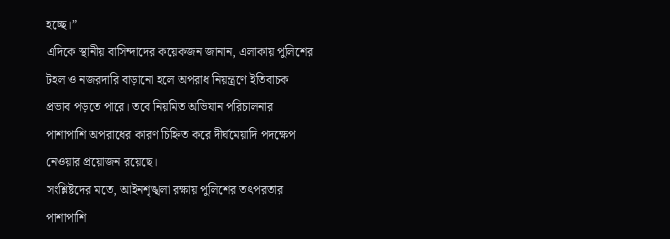হচ্ছে।”
এদিকে স্থানীয় বাসিন্দাদের কয়েকজন জানান, এলাকায় পুলিশের টহল ও নজরদারি বাড়ানো হলে অপরাধ নিয়ন্ত্রণে ইতিবাচক প্রভাব পড়তে পারে। তবে নিয়মিত অভিযান পরিচালনার পাশাপাশি অপরাধের কারণ চিহ্নিত করে দীর্ঘমেয়াদি পদক্ষেপ নেওয়ার প্রয়োজন রয়েছে।
সংশ্লিষ্টদের মতে, আইনশৃঙ্খলা রক্ষায় পুলিশের তৎপরতার পাশাপাশি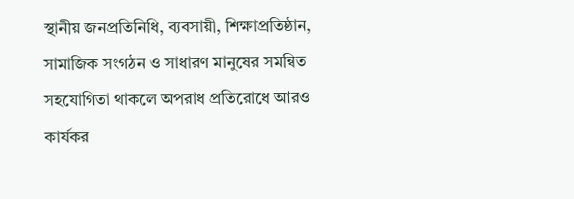স্থানীয় জনপ্রতিনিধি, ব্যবসায়ী, শিক্ষাপ্রতিষ্ঠান, সামাজিক সংগঠন ও সাধারণ মানুষের সমন্বিত সহযোগিতা থাকলে অপরাধ প্রতিরোধে আরও কার্যকর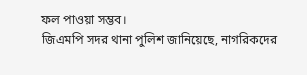ফল পাওয়া সম্ভব।
জিএমপি সদর থানা পুলিশ জানিয়েছে, নাগরিকদের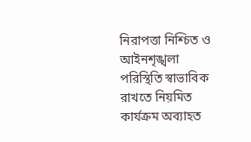নিরাপত্তা নিশ্চিত ও আইনশৃঙ্খলা পরিস্থিতি স্বাভাবিক রাখতে নিয়মিত কার্যক্রম অব্যাহত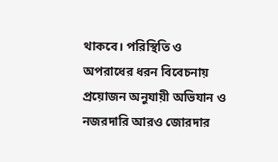থাকবে। পরিস্থিতি ও অপরাধের ধরন বিবেচনায় প্রয়োজন অনুযায়ী অভিযান ও নজরদারি আরও জোরদার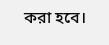করা হবে।